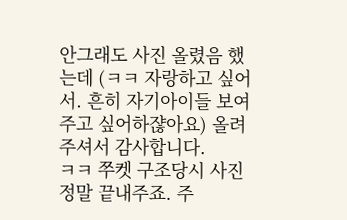안그래도 사진 올렸음 했는데 (ㅋㅋ 자랑하고 싶어서. 흔히 자기아이들 보여주고 싶어하쟎아요) 올려주셔서 감사합니다.
ㅋㅋ 쭈켓 구조당시 사진 정말 끝내주죠. 주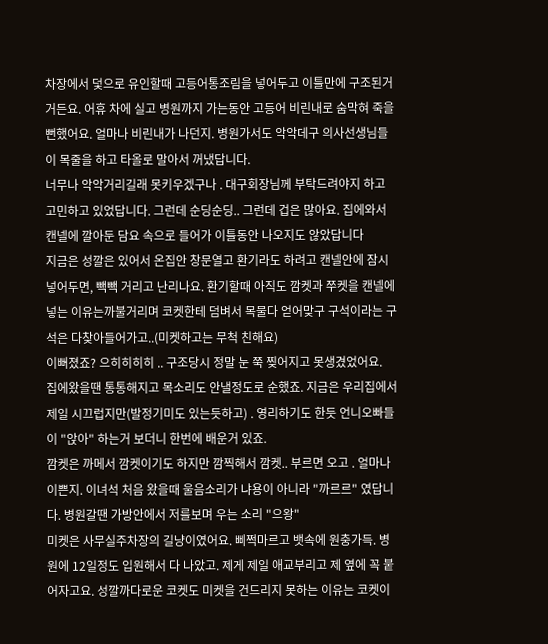차장에서 덫으로 유인할때 고등어통조림을 넣어두고 이틀만에 구조된거거든요. 어휴 차에 실고 병원까지 가는동안 고등어 비린내로 숨막혀 죽을뻔했어요. 얼마나 비린내가 나던지. 병원가서도 악악데구 의사선생님들이 목줄을 하고 타올로 말아서 꺼냈답니다.
너무나 악악거리길래 못키우겠구나 . 대구회장님께 부탁드려야지 하고 고민하고 있었답니다. 그런데 순딩순딩.. 그런데 겁은 많아요. 집에와서 캔넬에 깔아둔 담요 속으로 들어가 이틀동안 나오지도 않았답니다
지금은 성깔은 있어서 온집안 창문열고 환기라도 하려고 캔넬안에 잠시 넣어두면, 빽빽 거리고 난리나요. 환기할때 아직도 깜켓과 쭈켓을 캔넬에 넣는 이유는까불거리며 코켓한테 덤벼서 목물다 얻어맞구 구석이라는 구석은 다찾아들어가고..(미켓하고는 무척 친해요)
이뻐졌죠? 으히히히히 .. 구조당시 정말 눈 쭉 찢어지고 못생겼었어요.
집에왔을땐 통통해지고 목소리도 안낼정도로 순했죠. 지금은 우리집에서 제일 시끄럽지만(발정기미도 있는듯하고) . 영리하기도 한듯 언니오빠들이 "앉아" 하는거 보더니 한번에 배운거 있죠.
깜켓은 까메서 깜켓이기도 하지만 깜찍해서 깜켓.. 부르면 오고 . 얼마나 이쁜지. 이녀석 처음 왔을때 울음소리가 냐용이 아니라 "까르르" 였답니다. 병원갈땐 가방안에서 저를보며 우는 소리 "으왕"
미켓은 사무실주차장의 길냥이였어요. 삐쩍마르고 뱃속에 원충가득. 병원에 12일정도 입원해서 다 나았고. 제게 제일 애교부리고 제 옆에 꼭 붙어자고요. 성깔까다로운 코켓도 미켓을 건드리지 못하는 이유는 코켓이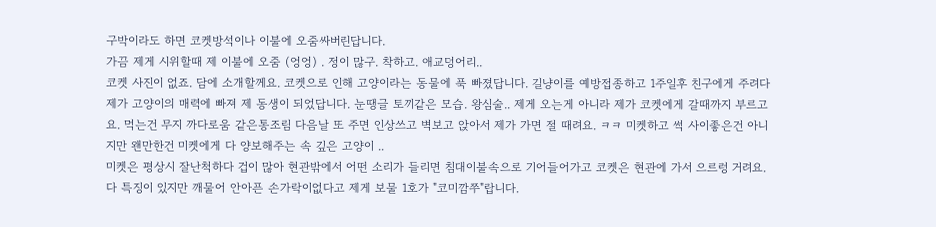구박이라도 하면 코켓방석이나 이불에 오줌싸버린답니다.
가끔 제게 시위할때 제 이불에 오줌 (엉엉) . 정이 많구. 착하고. 애교덩어리..
코켓 사진이 없죠. 담에 소개할께요. 코켓으로 인해 고양이라는 동물에 푹 빠졌답니다. 길냥이를 예방접종하고 1주일후 친구에게 주려다 제가 고양이의 매력에 빠져 제 동생이 되었답니다. 눈땡글 토끼같은 모습. 왕심술.. 제게 오는게 아니라 제가 코켓에게 갈때까지 부르고요. 먹는건 무지 까다로움 같은통조림 다음날 또 주면 인상쓰고 벽보고 앉아서 제가 가면 절 때려요. ㅋㅋ 미켓하고 썩 사이좋은건 아니지만 왠만한건 미켓에게 다 양보해주는 속 깊은 고양이 ..
미켓은 평상시 잘난척하다 겁이 많아 현관밖에서 어떤 소리가 들리면 침대이불속으로 기어들어가고 코켓은 현관에 가서 으르렁 거려요.
다 특징이 있지만 깨물어 안아픈 손가락이없다고 제게 보물 1호가 "코미깜쭈"랍니다.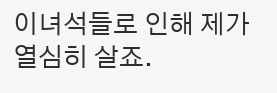이녀석들로 인해 제가 열심히 살죠.